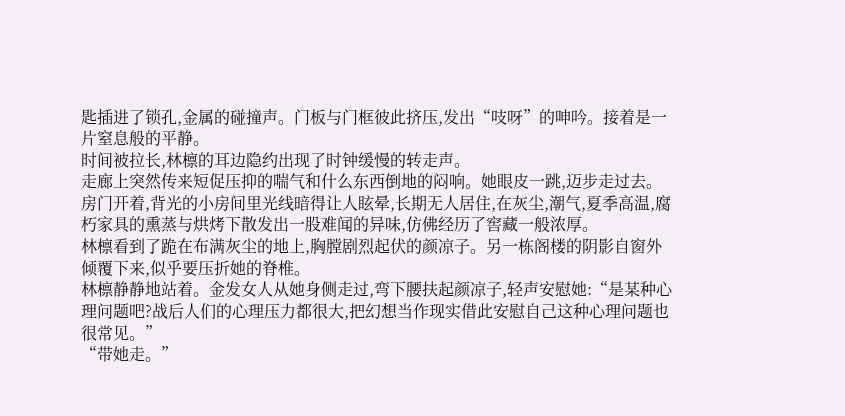匙插进了锁孔,金属的碰撞声。门板与门框彼此挤压,发出“吱呀”的呻吟。接着是一片窒息般的平静。
时间被拉长,林檩的耳边隐约出现了时钟缓慢的转走声。
走廊上突然传来短促压抑的喘气和什么东西倒地的闷响。她眼皮一跳,迈步走过去。
房门开着,背光的小房间里光线暗得让人眩晕,长期无人居住,在灰尘,潮气,夏季高温,腐朽家具的熏蒸与烘烤下散发出一股难闻的异味,仿佛经历了窖藏一般浓厚。
林檩看到了跪在布满灰尘的地上,胸膛剧烈起伏的颜凉子。另一栋阁楼的阴影自窗外倾覆下来,似乎要压折她的脊椎。
林檩静静地站着。金发女人从她身侧走过,弯下腰扶起颜凉子,轻声安慰她:“是某种心理问题吧?战后人们的心理压力都很大,把幻想当作现实借此安慰自己这种心理问题也很常见。”
“带她走。”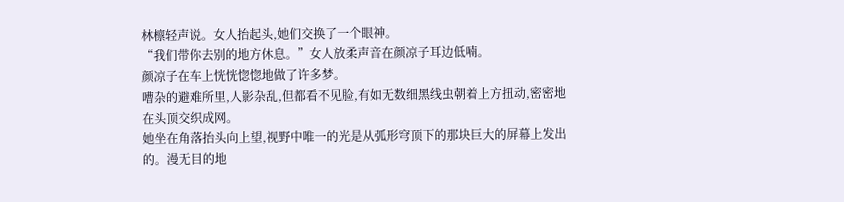林檩轻声说。女人抬起头,她们交换了一个眼神。
“我们带你去别的地方休息。”女人放柔声音在颜凉子耳边低喃。
颜凉子在车上恍恍惚惚地做了许多梦。
嘈杂的避难所里,人影杂乱,但都看不见脸,有如无数细黑线虫朝着上方扭动,密密地在头顶交织成网。
她坐在角落抬头向上望,视野中唯一的光是从弧形穹顶下的那块巨大的屏幕上发出的。漫无目的地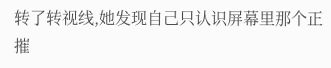转了转视线,她发现自己只认识屏幕里那个正摧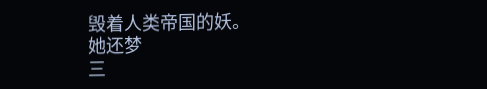毁着人类帝国的妖。
她还梦
三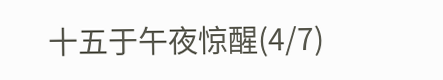十五于午夜惊醒(4/7)